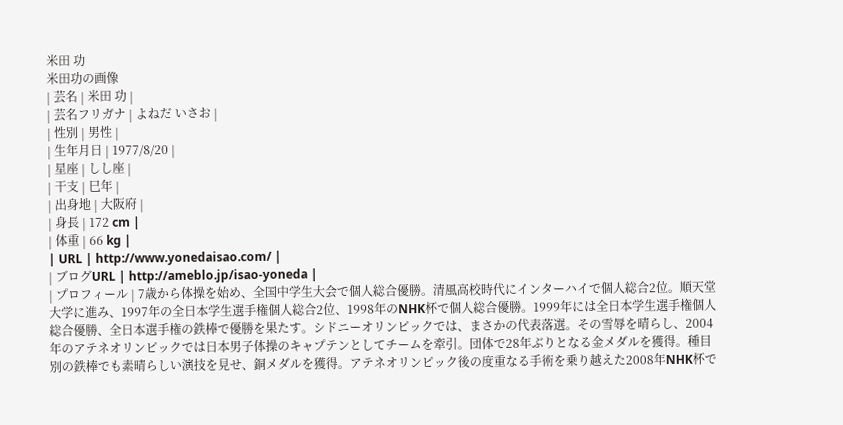米田 功
米田功の画像
| 芸名 | 米田 功 |
| 芸名フリガナ | よねだ いさお |
| 性別 | 男性 |
| 生年月日 | 1977/8/20 |
| 星座 | しし座 |
| 干支 | 巳年 |
| 出身地 | 大阪府 |
| 身長 | 172 cm |
| 体重 | 66 kg |
| URL | http://www.yonedaisao.com/ |
| ブログURL | http://ameblo.jp/isao-yoneda |
| プロフィール | 7歳から体操を始め、全国中学生大会で個人総合優勝。清風高校時代にインターハイで個人総合2位。順天堂大学に進み、1997年の全日本学生選手権個人総合2位、1998年のNHK杯で個人総合優勝。1999年には全日本学生選手権個人総合優勝、全日本選手権の鉄棒で優勝を果たす。シドニーオリンピックでは、まさかの代表落選。その雪辱を晴らし、2004年のアテネオリンピックでは日本男子体操のキャプテンとしてチームを牽引。団体で28年ぶりとなる金メダルを獲得。種目別の鉄棒でも素晴らしい演技を見せ、銅メダルを獲得。アテネオリンピック後の度重なる手術を乗り越えた2008年NHK杯で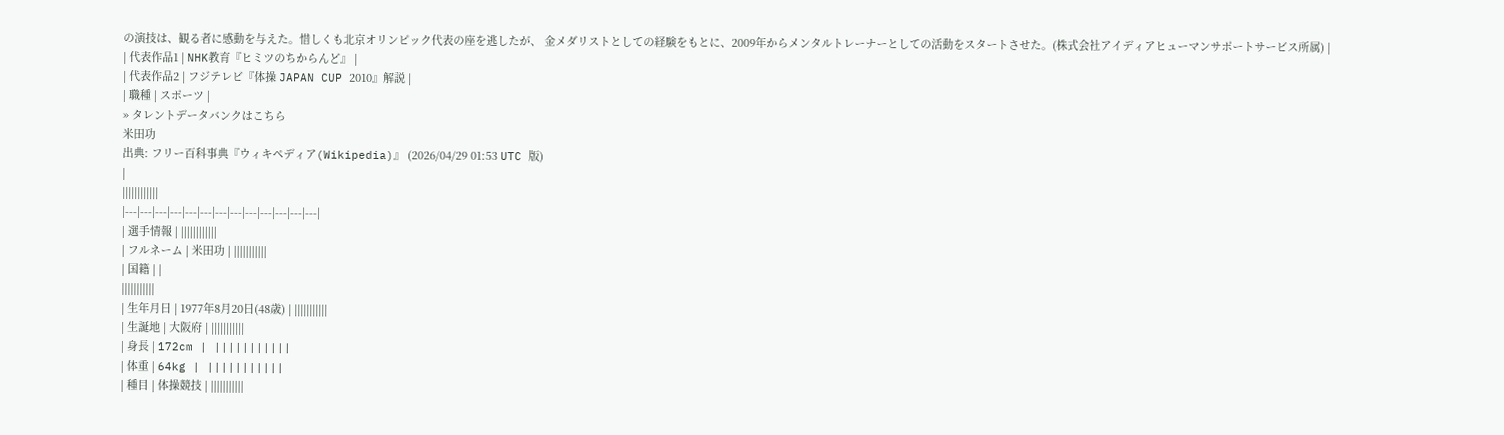の演技は、観る者に感動を与えた。惜しくも北京オリンピック代表の座を逃したが、 金メダリストとしての経験をもとに、2009年からメンタルトレーナーとしての活動をスタートさせた。(株式会社アイディアヒューマンサポートサービス所属) |
| 代表作品1 | NHK教育『ヒミツのちからんど』 |
| 代表作品2 | フジテレビ『体操 JAPAN CUP 2010』解説 |
| 職種 | スポーツ |
» タレントデータバンクはこちら
米田功
出典: フリー百科事典『ウィキペディア(Wikipedia)』 (2026/04/29 01:53 UTC 版)
|
||||||||||||
|---|---|---|---|---|---|---|---|---|---|---|---|---|
| 選手情報 | ||||||||||||
| フルネーム | 米田功 | |||||||||||
| 国籍 | |
|||||||||||
| 生年月日 | 1977年8月20日(48歳) | |||||||||||
| 生誕地 | 大阪府 | |||||||||||
| 身長 | 172cm | |||||||||||
| 体重 | 64kg | |||||||||||
| 種目 | 体操競技 | |||||||||||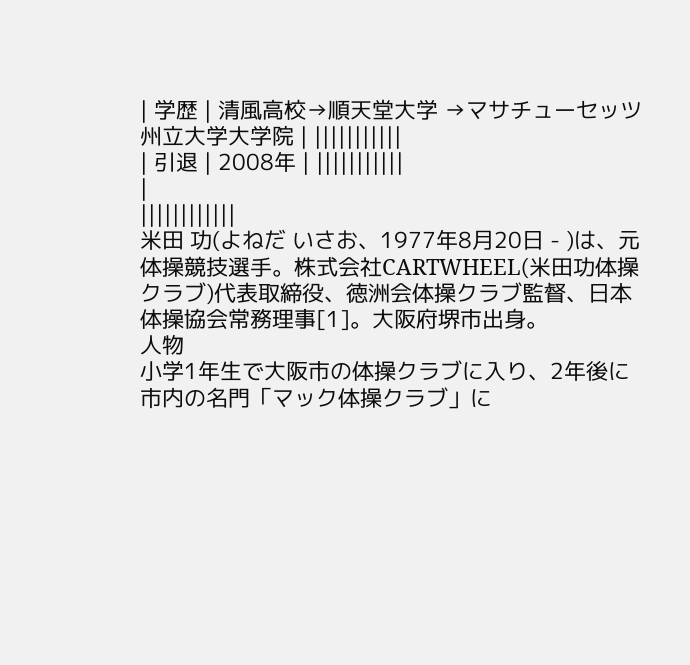| 学歴 | 清風高校→順天堂大学 →マサチューセッツ州立大学大学院 | |||||||||||
| 引退 | 2008年 | |||||||||||
|
||||||||||||
米田 功(よねだ いさお、1977年8月20日 - )は、元体操競技選手。株式会社CARTWHEEL(米田功体操クラブ)代表取締役、徳洲会体操クラブ監督、日本体操協会常務理事[1]。大阪府堺市出身。
人物
小学1年生で大阪市の体操クラブに入り、2年後に市内の名門「マック体操クラブ」に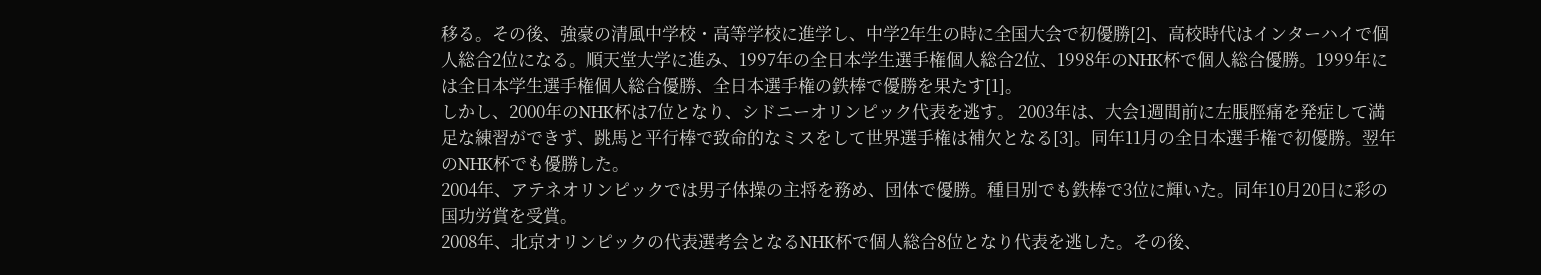移る。その後、強豪の清風中学校・高等学校に進学し、中学2年生の時に全国大会で初優勝[2]、高校時代はインターハイで個人総合2位になる。順天堂大学に進み、1997年の全日本学生選手権個人総合2位、1998年のNHK杯で個人総合優勝。1999年には全日本学生選手権個人総合優勝、全日本選手権の鉄棒で優勝を果たす[1]。
しかし、2000年のNHK杯は7位となり、シドニーオリンピック代表を逃す。 2003年は、大会1週間前に左脹脛痛を発症して満足な練習ができず、跳馬と平行棒で致命的なミスをして世界選手権は補欠となる[3]。同年11月の全日本選手権で初優勝。翌年のNHK杯でも優勝した。
2004年、アテネオリンピックでは男子体操の主将を務め、団体で優勝。種目別でも鉄棒で3位に輝いた。同年10月20日に彩の国功労賞を受賞。
2008年、北京オリンピックの代表選考会となるNHK杯で個人総合8位となり代表を逃した。その後、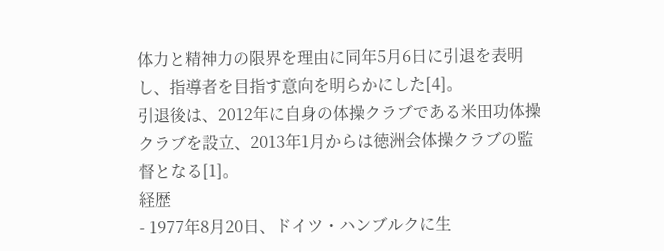体力と精神力の限界を理由に同年5月6日に引退を表明し、指導者を目指す意向を明らかにした[4]。
引退後は、2012年に自身の体操クラブである米田功体操クラブを設立、2013年1月からは徳洲会体操クラブの監督となる[1]。
経歴
- 1977年8月20日、ドイツ・ハンブルクに生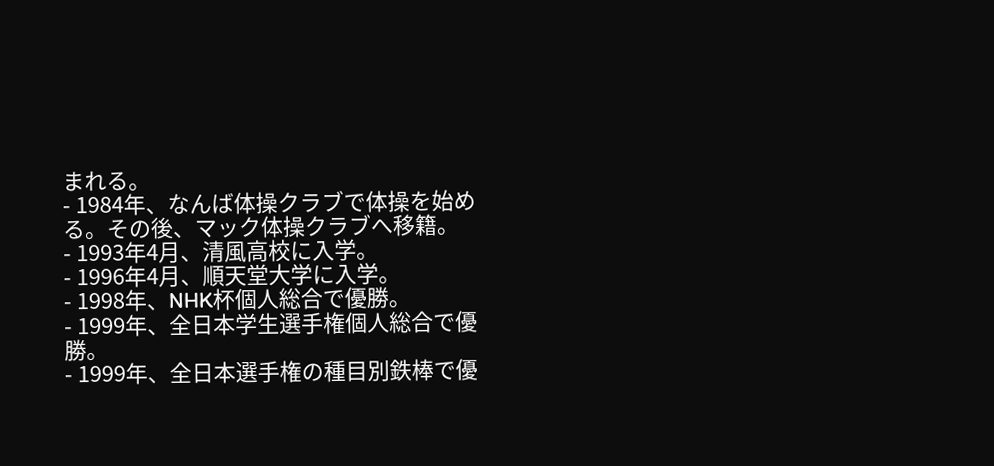まれる。
- 1984年、なんば体操クラブで体操を始める。その後、マック体操クラブへ移籍。
- 1993年4月、清風高校に入学。
- 1996年4月、順天堂大学に入学。
- 1998年、NHK杯個人総合で優勝。
- 1999年、全日本学生選手権個人総合で優勝。
- 1999年、全日本選手権の種目別鉄棒で優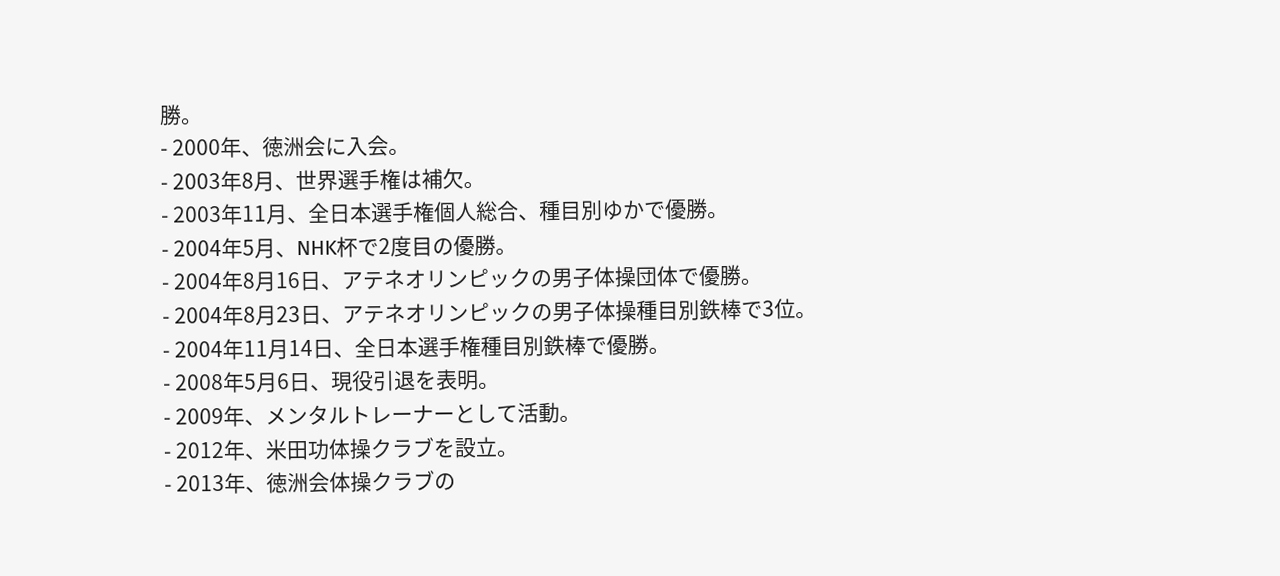勝。
- 2000年、徳洲会に入会。
- 2003年8月、世界選手権は補欠。
- 2003年11月、全日本選手権個人総合、種目別ゆかで優勝。
- 2004年5月、NHK杯で2度目の優勝。
- 2004年8月16日、アテネオリンピックの男子体操団体で優勝。
- 2004年8月23日、アテネオリンピックの男子体操種目別鉄棒で3位。
- 2004年11月14日、全日本選手権種目別鉄棒で優勝。
- 2008年5月6日、現役引退を表明。
- 2009年、メンタルトレーナーとして活動。
- 2012年、米田功体操クラブを設立。
- 2013年、徳洲会体操クラブの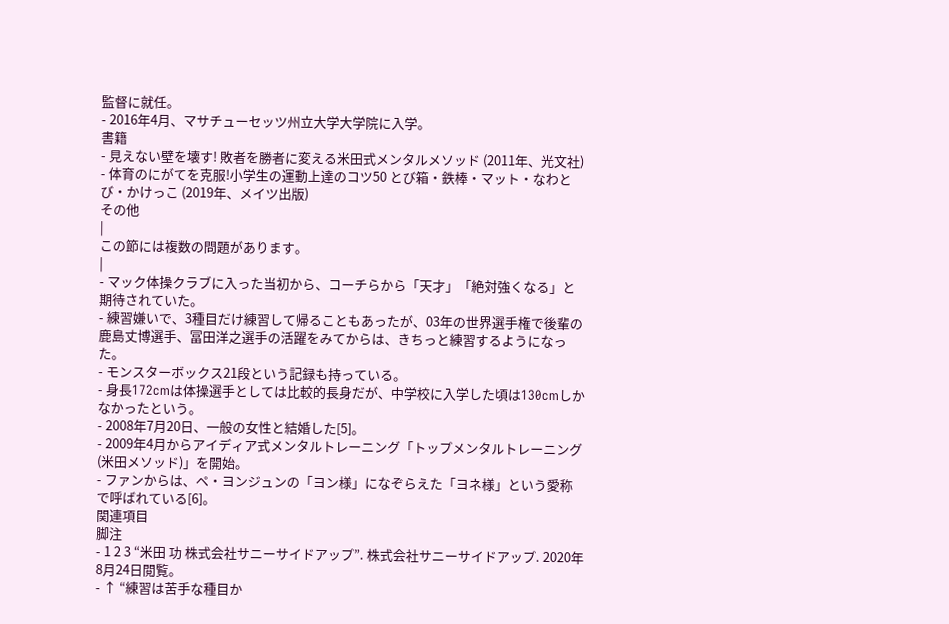監督に就任。
- 2016年4月、マサチューセッツ州立大学大学院に入学。
書籍
- 見えない壁を壊す! 敗者を勝者に変える米田式メンタルメソッド (2011年、光文社)
- 体育のにがてを克服!小学生の運動上達のコツ50 とび箱・鉄棒・マット・なわとび・かけっこ (2019年、メイツ出版)
その他
|
この節には複数の問題があります。
|
- マック体操クラブに入った当初から、コーチらから「天才」「絶対強くなる」と期待されていた。
- 練習嫌いで、3種目だけ練習して帰ることもあったが、03年の世界選手権で後輩の鹿島丈博選手、冨田洋之選手の活躍をみてからは、きちっと練習するようになった。
- モンスターボックス21段という記録も持っている。
- 身長172cmは体操選手としては比較的長身だが、中学校に入学した頃は130cmしかなかったという。
- 2008年7月20日、一般の女性と結婚した[5]。
- 2009年4月からアイディア式メンタルトレーニング「トップメンタルトレーニング(米田メソッド)」を開始。
- ファンからは、ペ・ヨンジュンの「ヨン様」になぞらえた「ヨネ様」という愛称で呼ばれている[6]。
関連項目
脚注
- 1 2 3 “米田 功 株式会社サニーサイドアップ”. 株式会社サニーサイドアップ. 2020年8月24日閲覧。
- ↑ “練習は苦手な種目か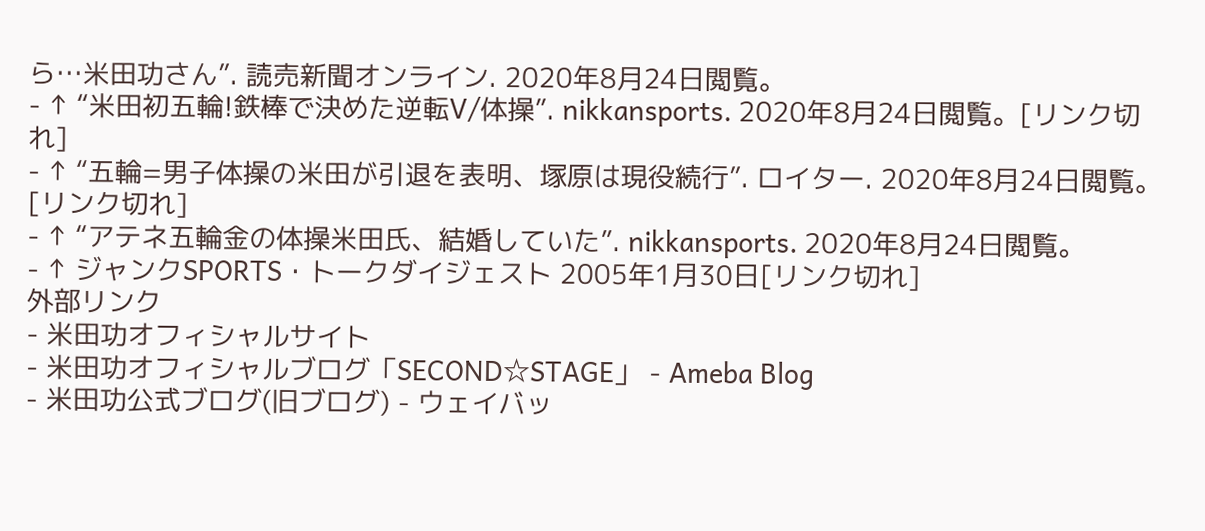ら…米田功さん”. 読売新聞オンライン. 2020年8月24日閲覧。
- ↑ “米田初五輪!鉄棒で決めた逆転V/体操”. nikkansports. 2020年8月24日閲覧。[リンク切れ]
- ↑ “五輪=男子体操の米田が引退を表明、塚原は現役続行”. ロイター. 2020年8月24日閲覧。[リンク切れ]
- ↑ “アテネ五輪金の体操米田氏、結婚していた”. nikkansports. 2020年8月24日閲覧。
- ↑ ジャンクSPORTS・トークダイジェスト 2005年1月30日[リンク切れ]
外部リンク
- 米田功オフィシャルサイト
- 米田功オフィシャルブログ「SECOND☆STAGE」 - Ameba Blog
- 米田功公式ブログ(旧ブログ) - ウェイバッ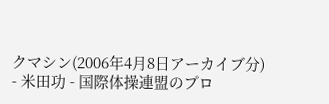クマシン(2006年4月8日アーカイブ分)
- 米田功 - 国際体操連盟のプロ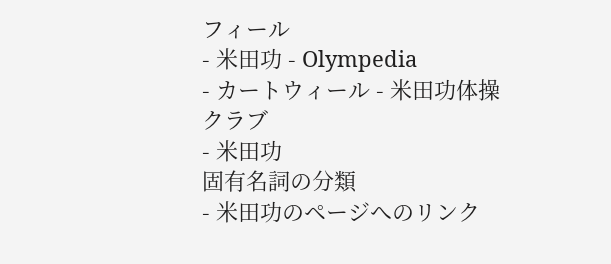フィール
- 米田功 - Olympedia
- カートウィール - 米田功体操クラブ
- 米田功
固有名詞の分類
- 米田功のページへのリンク